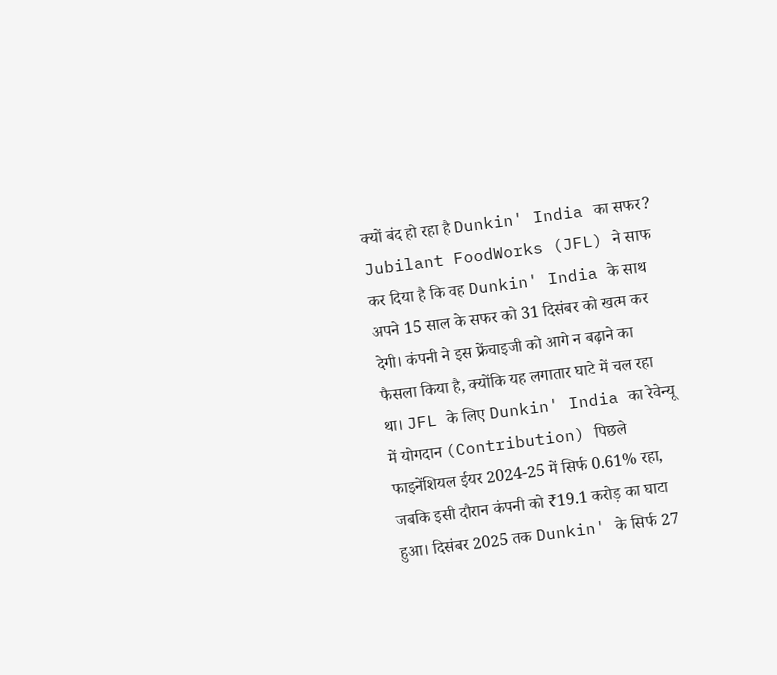क्यों बंद हो रहा है Dunkin' India का सफर?
Jubilant FoodWorks (JFL) ने साफ कर दिया है कि वह Dunkin' India के साथ अपने 15 साल के सफर को 31 दिसंबर को खत्म कर देगी। कंपनी ने इस फ्रेंचाइजी को आगे न बढ़ाने का फैसला किया है, क्योंकि यह लगातार घाटे में चल रहा था। JFL के लिए Dunkin' India का रेवेन्यू में योगदान (Contribution) पिछले फाइनेंशियल ईयर 2024-25 में सिर्फ 0.61% रहा, जबकि इसी दौरान कंपनी को ₹19.1 करोड़ का घाटा हुआ। दिसंबर 2025 तक Dunkin' के सिर्फ 27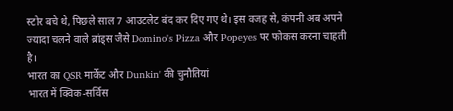स्टोर बचे थे, पिछले साल 7 आउटलेट बंद कर दिए गए थे। इस वजह से, कंपनी अब अपने ज्यादा चलने वाले ब्रांड्स जैसे Domino's Pizza और Popeyes पर फोकस करना चाहती है।
भारत का QSR मार्केट और Dunkin' की चुनौतियां
भारत में क्विक-सर्विस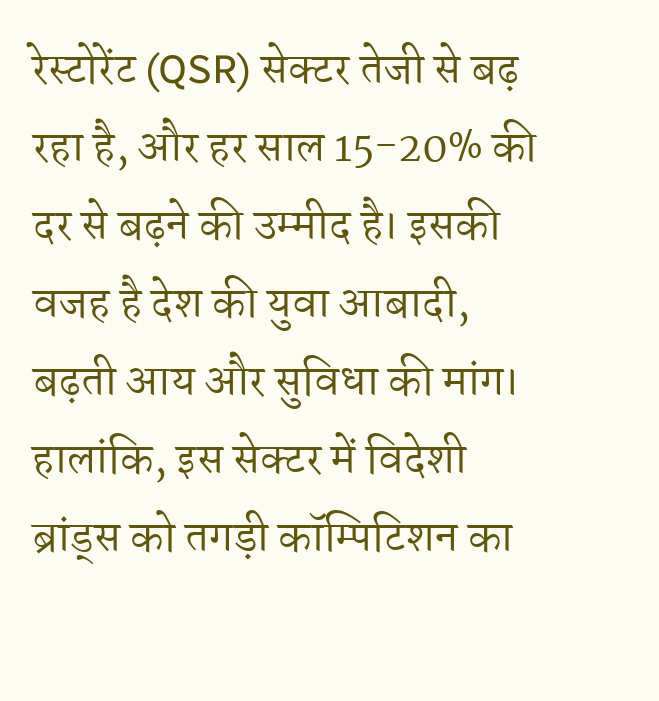रेस्टोरेंट (QSR) सेक्टर तेजी से बढ़ रहा है, और हर साल 15-20% की दर से बढ़ने की उम्मीद है। इसकी वजह है देश की युवा आबादी, बढ़ती आय और सुविधा की मांग। हालांकि, इस सेक्टर में विदेशी ब्रांड्स को तगड़ी कॉम्पिटिशन का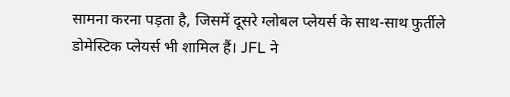सामना करना पड़ता है, जिसमें दूसरे ग्लोबल प्लेयर्स के साथ-साथ फुर्तीले डोमेस्टिक प्लेयर्स भी शामिल हैं। JFL ने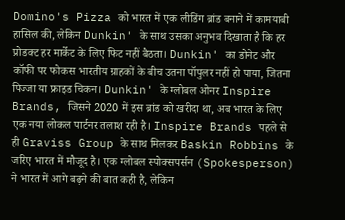Domino's Pizza को भारत में एक लीडिंग ब्रांड बनाने में कामयाबी हासिल की, लेकिन Dunkin' के साथ उसका अनुभव दिखाता है कि हर प्रोडक्ट हर मार्केट के लिए फिट नहीं बैठता। Dunkin' का डोनेट और कॉफी पर फोकस भारतीय ग्राहकों के बीच उतना पॉपुलर नहीं हो पाया, जितना पिज्जा या फ्राइड चिकन। Dunkin' के ग्लोबल ओनर Inspire Brands, जिसने 2020 में इस ब्रांड को खरीदा था, अब भारत के लिए एक नया लोकल पार्टनर तलाश रही है। Inspire Brands पहले से ही Graviss Group के साथ मिलकर Baskin Robbins के जरिए भारत में मौजूद है। एक ग्लोबल स्पोक्सपर्सन (Spokesperson) ने भारत में आगे बढ़ने की बात कही है, लेकिन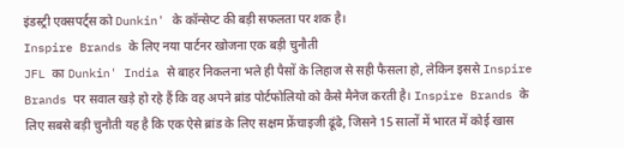इंडस्ट्री एक्सपर्ट्स को Dunkin' के कॉन्सेप्ट की बड़ी सफलता पर शक है।
Inspire Brands के लिए नया पार्टनर खोजना एक बड़ी चुनौती
JFL का Dunkin' India से बाहर निकलना भले ही पैसों के लिहाज से सही फैसला हो, लेकिन इससे Inspire Brands पर सवाल खड़े हो रहे हैं कि वह अपने ब्रांड पोर्टफोलियो को कैसे मैनेज करती है। Inspire Brands के लिए सबसे बड़ी चुनौती यह है कि एक ऐसे ब्रांड के लिए सक्षम फ्रेंचाइजी ढूंढे, जिसने 15 सालों में भारत में कोई खास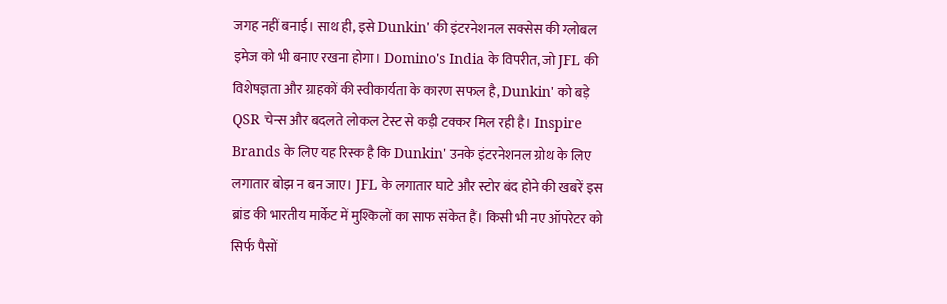जगह नहीं बनाई। साथ ही, इसे Dunkin' की इंटरनेशनल सक्सेस की ग्लोबल इमेज को भी बनाए रखना होगा। Domino's India के विपरीत, जो JFL की विशेषज्ञता और ग्राहकों की स्वीकार्यता के कारण सफल है, Dunkin' को बड़े QSR चेन्स और बदलते लोकल टेस्ट से कड़ी टक्कर मिल रही है। Inspire Brands के लिए यह रिस्क है कि Dunkin' उनके इंटरनेशनल ग्रोथ के लिए लगातार बोझ न बन जाए। JFL के लगातार घाटे और स्टोर बंद होने की खबरें इस ब्रांड की भारतीय मार्केट में मुश्किलों का साफ संकेत हैं। किसी भी नए ऑपरेटर को सिर्फ पैसों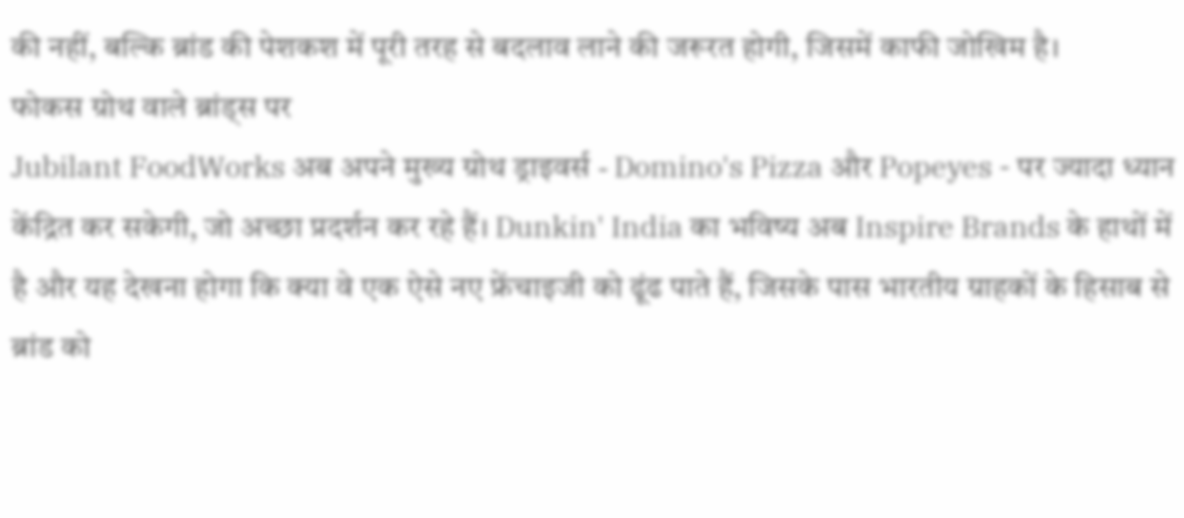की नहीं, बल्कि ब्रांड की पेशकश में पूरी तरह से बदलाव लाने की जरूरत होगी, जिसमें काफी जोखिम है।
फोकस ग्रोथ वाले ब्रांड्स पर
Jubilant FoodWorks अब अपने मुख्य ग्रोथ ड्राइवर्स - Domino's Pizza और Popeyes - पर ज्यादा ध्यान केंद्रित कर सकेगी, जो अच्छा प्रदर्शन कर रहे हैं। Dunkin' India का भविष्य अब Inspire Brands के हाथों में है और यह देखना होगा कि क्या वे एक ऐसे नए फ्रेंचाइजी को ढूंढ पाते हैं, जिसके पास भारतीय ग्राहकों के हिसाब से ब्रांड को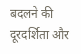बदलने की दूरदर्शिता और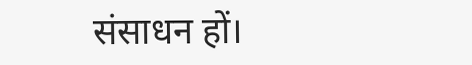संसाधन हों।